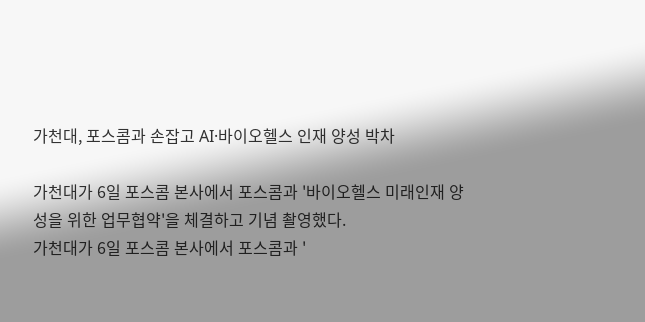가천대, 포스콤과 손잡고 AI·바이오헬스 인재 양성 박차

가천대가 6일 포스콤 본사에서 포스콤과 '바이오헬스 미래인재 양성을 위한 업무협약'을 체결하고 기념 촬영했다.
가천대가 6일 포스콤 본사에서 포스콤과 '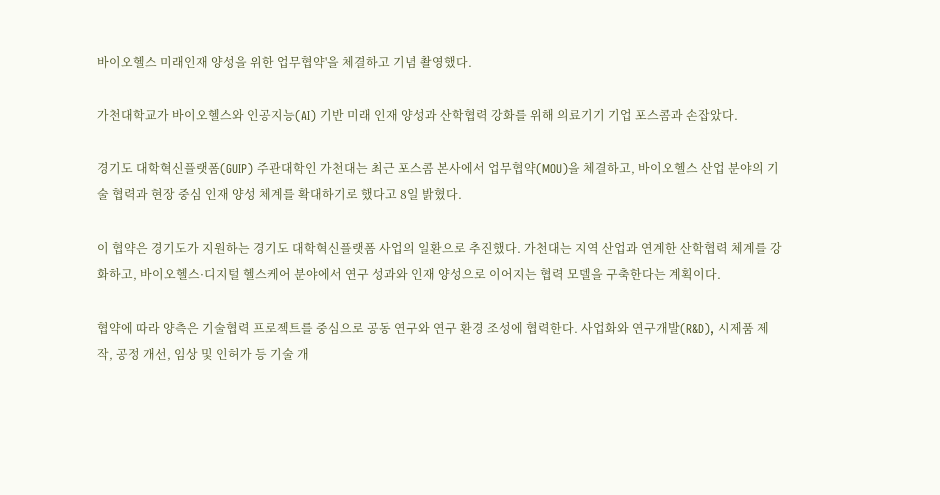바이오헬스 미래인재 양성을 위한 업무협약'을 체결하고 기념 촬영했다.

가천대학교가 바이오헬스와 인공지능(AI) 기반 미래 인재 양성과 산학협력 강화를 위해 의료기기 기업 포스콤과 손잡았다.

경기도 대학혁신플랫폼(GUIP) 주관대학인 가천대는 최근 포스콤 본사에서 업무협약(MOU)을 체결하고, 바이오헬스 산업 분야의 기술 협력과 현장 중심 인재 양성 체계를 확대하기로 했다고 8일 밝혔다.

이 협약은 경기도가 지원하는 경기도 대학혁신플랫폼 사업의 일환으로 추진했다. 가천대는 지역 산업과 연계한 산학협력 체계를 강화하고, 바이오헬스·디지털 헬스케어 분야에서 연구 성과와 인재 양성으로 이어지는 협력 모델을 구축한다는 계획이다.

협약에 따라 양측은 기술협력 프로젝트를 중심으로 공동 연구와 연구 환경 조성에 협력한다. 사업화와 연구개발(R&D), 시제품 제작, 공정 개선, 임상 및 인허가 등 기술 개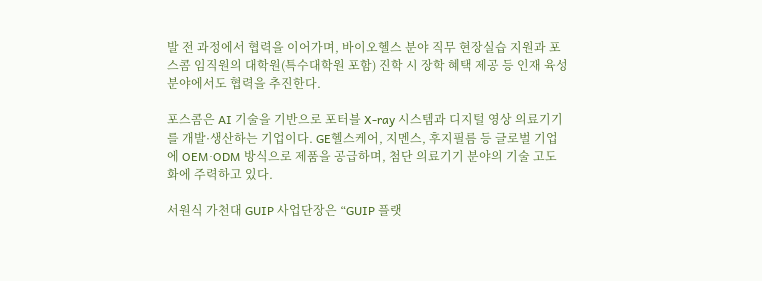발 전 과정에서 협력을 이어가며, 바이오헬스 분야 직무 현장실습 지원과 포스콤 임직원의 대학원(특수대학원 포함) 진학 시 장학 혜택 제공 등 인재 육성 분야에서도 협력을 추진한다.

포스콤은 AI 기술을 기반으로 포터블 X-ray 시스템과 디지털 영상 의료기기를 개발·생산하는 기업이다. GE헬스케어, 지멘스, 후지필름 등 글로벌 기업에 OEM·ODM 방식으로 제품을 공급하며, 첨단 의료기기 분야의 기술 고도화에 주력하고 있다.

서원식 가천대 GUIP 사업단장은 “GUIP 플랫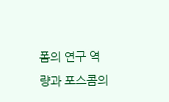폼의 연구 역량과 포스콤의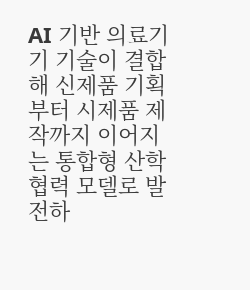AI 기반 의료기기 기술이 결합해 신제품 기획부터 시제품 제작까지 이어지는 통합형 산학협력 모델로 발전하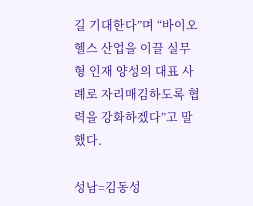길 기대한다”며 “바이오헬스 산업을 이끌 실무형 인재 양성의 대표 사례로 자리매김하도록 협력을 강화하겠다”고 말했다.

성남=김동성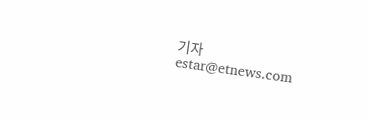기자 estar@etnews.com